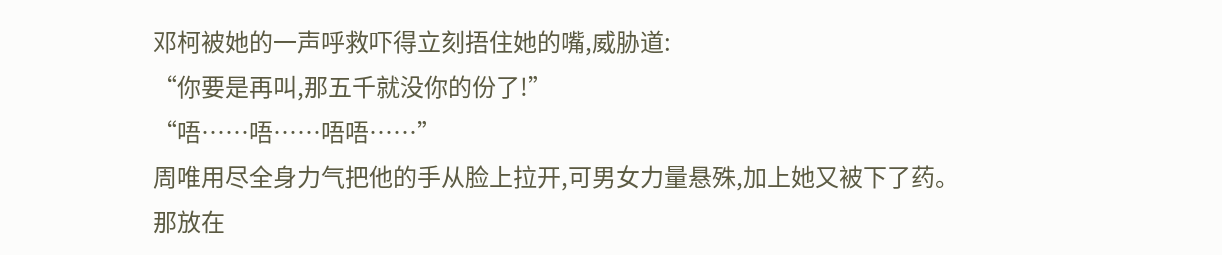邓柯被她的一声呼救吓得立刻捂住她的嘴,威胁道:
“你要是再叫,那五千就没你的份了!”
“唔……唔……唔唔……”
周唯用尽全身力气把他的手从脸上拉开,可男女力量悬殊,加上她又被下了药。
那放在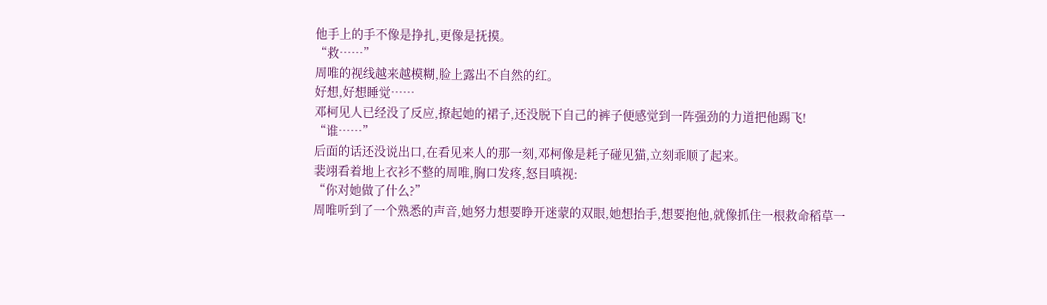他手上的手不像是挣扎,更像是抚摸。
“救……”
周唯的视线越来越模糊,脸上露出不自然的红。
好想,好想睡觉……
邓柯见人已经没了反应,撩起她的裙子,还没脱下自己的裤子便感觉到一阵强劲的力道把他踢飞!
“谁……”
后面的话还没说出口,在看见来人的那一刻,邓柯像是耗子碰见猫,立刻乖顺了起来。
裴翊看着地上衣衫不整的周唯,胸口发疼,怒目嗔视:
“你对她做了什么?”
周唯听到了一个熟悉的声音,她努力想要睁开迷蒙的双眼,她想抬手,想要抱他,就像抓住一根救命稻草一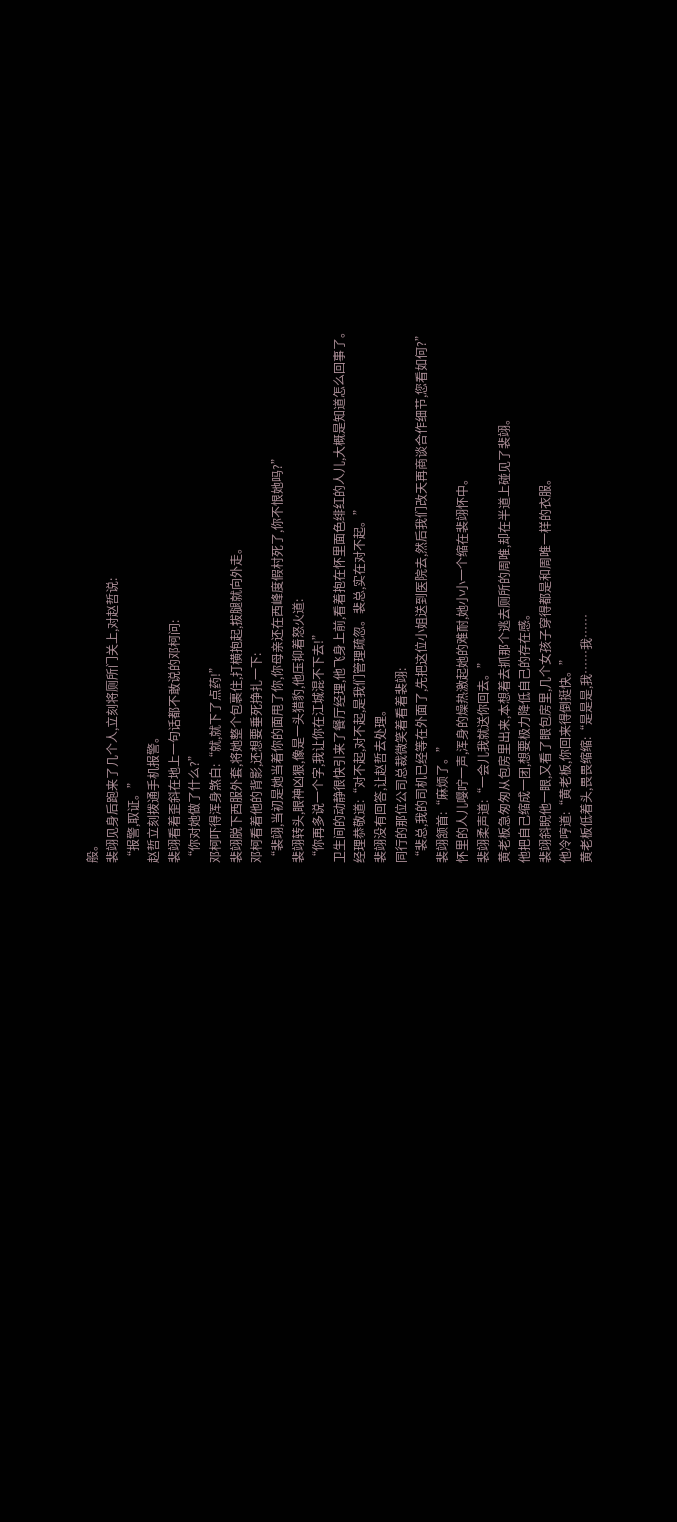般。
裴翊见身后跑来了几个人,立刻将厕所门关上,对赵哲说:
“报警,取证。”
赵哲立刻拨通手机报警。
裴翊看着歪斜在地上一句话都不敢说的邓柯问:
“你对她做了什么?”
邓柯吓得浑身煞白:“就,就下了点药!”
裴翊脱下西服外套,将她整个包裹住,打横抱起,拔腿就向外走。
邓柯看着他的背影,还想要垂死挣扎一下:
“裴翊,当初是她当着你的面甩了你,你母亲还在西峰度假村死了,你不恨她吗?”
裴翊转头,眼神凶狠,像是一头猎豹,他压抑着怒火道:
“你再多说一个字,我让你在江城混不下去!”
卫生间的动静很快引来了餐厅经理,他飞身上前,看着抱在怀里面色绯红的人儿,大概是知道怎么回事了。
经理恭敬道:“对不起,对不起,是我们管理疏忽。裴总,实在对不起。”
裴翊没有回答,让赵哲去处理。
同行的那位公司总裁微笑着看着裴翊:
“裴总,我的司机已经等在外面了,先把这位小姐送到医院去,然后我们改天再商谈合作细节,您看如何?”
裴翊颔首:“麻烦了。”
怀里的人儿嘤咛一声,浑身的燥热激起她的难耐,她小小一个缩在裴翊怀中。
裴翊柔声道:“一会儿我就送你回去。”
黄老板急匆匆从包房里出来,本想着去抓那个逃去厕所的周唯,却在半道上碰见了裴翊。
他把自己缩成一团,想要极力降低自己的存在感。
裴翊斜睨他一眼,又看了眼包房里,几个女孩子穿得都是和周唯一样的衣服。
他冷哼道:“黄老板,你回来得倒挺快。”
黄老板低着头,畏畏缩缩:“是是是,我……我……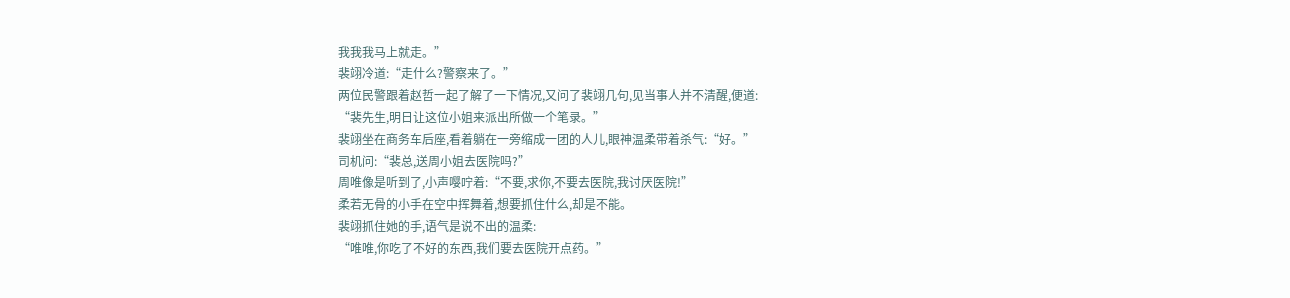我我我马上就走。”
裴翊冷道:“走什么?警察来了。”
两位民警跟着赵哲一起了解了一下情况,又问了裴翊几句,见当事人并不清醒,便道:
“裴先生,明日让这位小姐来派出所做一个笔录。”
裴翊坐在商务车后座,看着躺在一旁缩成一团的人儿,眼神温柔带着杀气:“好。”
司机问:“裴总,送周小姐去医院吗?”
周唯像是听到了,小声嘤咛着:“不要,求你,不要去医院,我讨厌医院!”
柔若无骨的小手在空中挥舞着,想要抓住什么,却是不能。
裴翊抓住她的手,语气是说不出的温柔:
“唯唯,你吃了不好的东西,我们要去医院开点药。”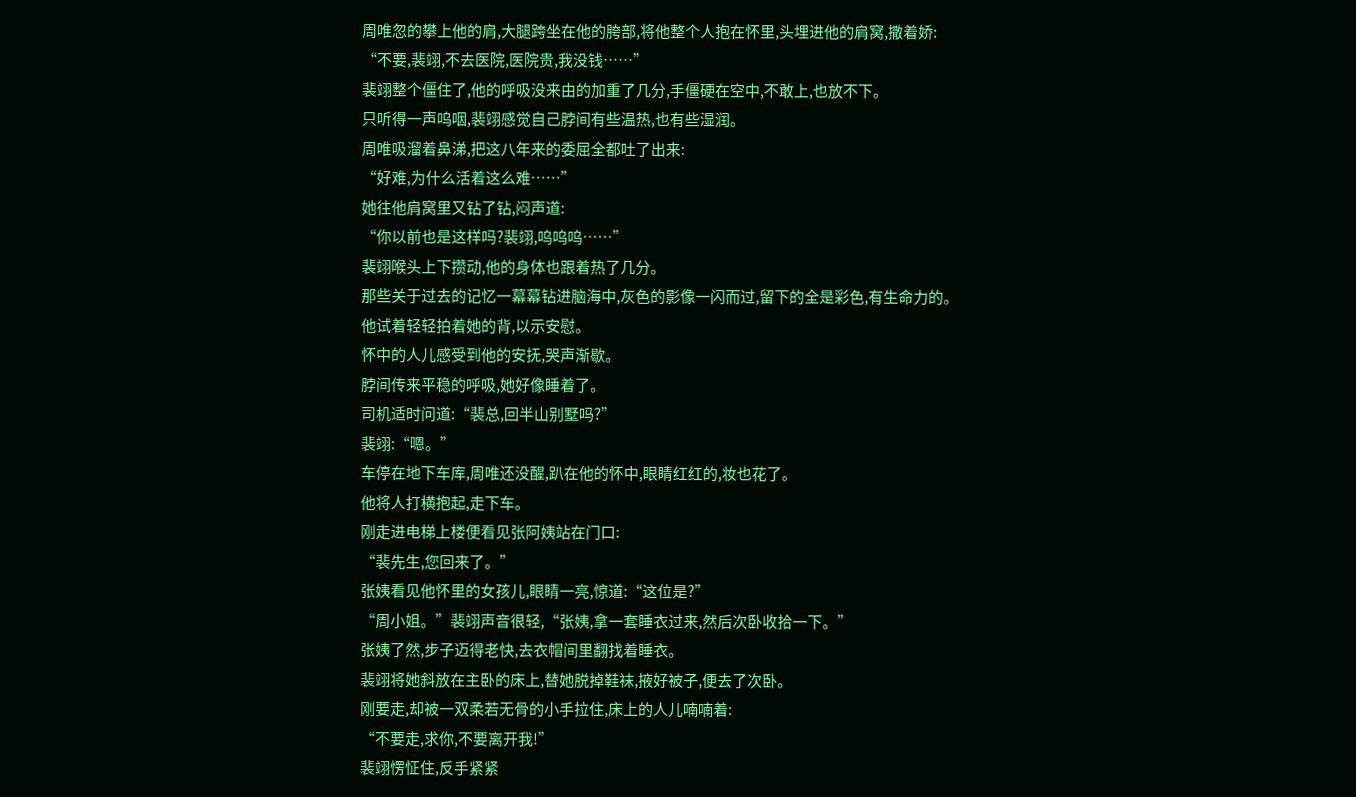周唯忽的攀上他的肩,大腿跨坐在他的胯部,将他整个人抱在怀里,头埋进他的肩窝,撒着娇:
“不要,裴翊,不去医院,医院贵,我没钱……”
裴翊整个僵住了,他的呼吸没来由的加重了几分,手僵硬在空中,不敢上,也放不下。
只听得一声呜咽,裴翊感觉自己脖间有些温热,也有些湿润。
周唯吸溜着鼻涕,把这八年来的委屈全都吐了出来:
“好难,为什么活着这么难……”
她往他肩窝里又钻了钻,闷声道:
“你以前也是这样吗?裴翊,呜呜呜……”
裴翊喉头上下攒动,他的身体也跟着热了几分。
那些关于过去的记忆一幕幕钻进脑海中,灰色的影像一闪而过,留下的全是彩色,有生命力的。
他试着轻轻拍着她的背,以示安慰。
怀中的人儿感受到他的安抚,哭声渐歇。
脖间传来平稳的呼吸,她好像睡着了。
司机适时问道:“裴总,回半山别墅吗?”
裴翊:“嗯。”
车停在地下车库,周唯还没醒,趴在他的怀中,眼睛红红的,妆也花了。
他将人打横抱起,走下车。
刚走进电梯上楼便看见张阿姨站在门口:
“裴先生,您回来了。”
张姨看见他怀里的女孩儿,眼睛一亮,惊道:“这位是?”
“周小姐。”裴翊声音很轻,“张姨,拿一套睡衣过来,然后次卧收拾一下。”
张姨了然,步子迈得老快,去衣帽间里翻找着睡衣。
裴翊将她斜放在主卧的床上,替她脱掉鞋袜,掖好被子,便去了次卧。
刚要走,却被一双柔若无骨的小手拉住,床上的人儿喃喃着:
“不要走,求你,不要离开我!”
裴翊愣怔住,反手紧紧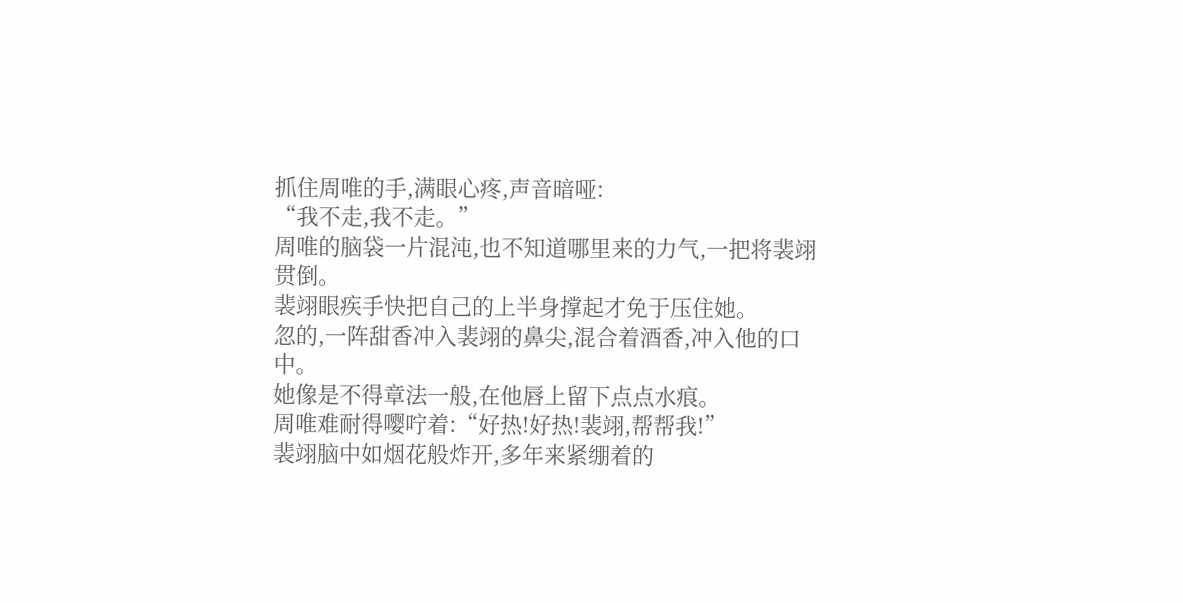抓住周唯的手,满眼心疼,声音暗哑:
“我不走,我不走。”
周唯的脑袋一片混沌,也不知道哪里来的力气,一把将裴翊贯倒。
裴翊眼疾手快把自己的上半身撑起才免于压住她。
忽的,一阵甜香冲入裴翊的鼻尖,混合着酒香,冲入他的口中。
她像是不得章法一般,在他唇上留下点点水痕。
周唯难耐得嘤咛着:“好热!好热!裴翊,帮帮我!”
裴翊脑中如烟花般炸开,多年来紧绷着的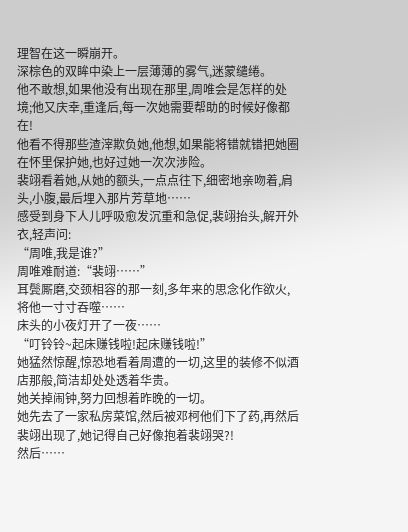理智在这一瞬崩开。
深棕色的双眸中染上一层薄薄的雾气,迷蒙缱绻。
他不敢想,如果他没有出现在那里,周唯会是怎样的处境;他又庆幸,重逢后,每一次她需要帮助的时候好像都在!
他看不得那些渣滓欺负她,他想,如果能将错就错把她圈在怀里保护她,也好过她一次次涉险。
裴翊看着她,从她的额头,一点点往下,细密地亲吻着,肩头,小腹,最后埋入那片芳草地……
感受到身下人儿呼吸愈发沉重和急促,裴翊抬头,解开外衣,轻声问:
“周唯,我是谁?”
周唯难耐道:“裴翊……”
耳鬓厮磨,交颈相容的那一刻,多年来的思念化作欲火,将他一寸寸吞噬……
床头的小夜灯开了一夜……
“叮铃铃~起床赚钱啦!起床赚钱啦!”
她猛然惊醒,惊恐地看着周遭的一切,这里的装修不似酒店那般,简洁却处处透着华贵。
她关掉闹钟,努力回想着昨晚的一切。
她先去了一家私房菜馆,然后被邓柯他们下了药,再然后裴翊出现了,她记得自己好像抱着裴翊哭?!
然后……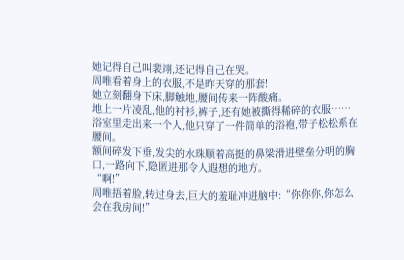她记得自己叫裴翊,还记得自己在哭。
周唯看着身上的衣服,不是昨天穿的那套!
她立刻翻身下床,脚触地,腰间传来一阵酸痛。
地上一片凌乱,他的衬衫,裤子,还有她被撕得稀碎的衣服……
浴室里走出来一个人,他只穿了一件简单的浴袍,带子松松系在腰间。
额间碎发下垂,发尖的水珠顺着高挺的鼻梁滑进壁垒分明的胸口,一路向下,隐匿进那令人遐想的地方。
“啊!”
周唯捂着脸,转过身去,巨大的羞耻冲进脑中:“你你你,你怎么会在我房间!”